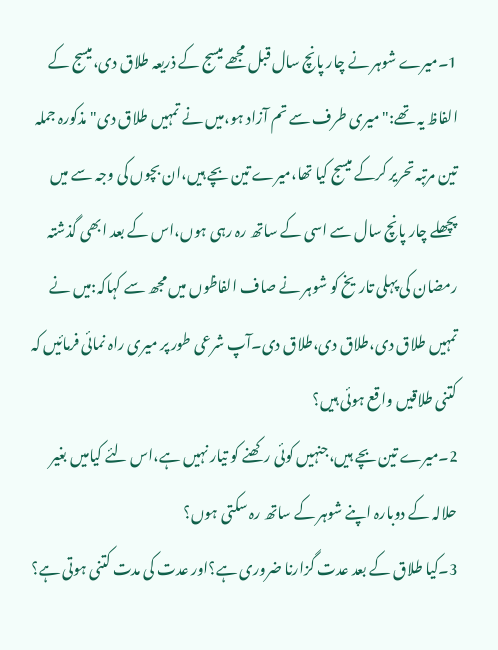1۔میرے شوہر نے چار پانچ سال قبل مجھے میسج کے ذریعہ طلاق دی،میسج کے الفاظ یہ تھے:"میری طرف سے تم آزاد ہو،میں نے تمہیں طلاق دی"مذکورہ جملہ تین مرتبہ تحریر کرکے میسج کیا تھا،میرے تین بچے ہیں،ان بچوں کی وجہ سے میں پچھلے چار پانچ سال سے اسی کے ساتھ رہ رہی ہوں،اس کے بعد ابھی گذشتہ رمضان کی پہلی تاریخ کو شوہر نے صاف الفاظوں میں مجھ سے کہاکہ:میں نے تمہیں طلاق دی،طلاق دی،طلاق دی۔آپ شرعی طور پر میری راہ نمائی فرمائیں کہ کتنی طلاقیں واقع ہوئی ہیں؟
2۔میرے تین بچے ہیں،جنہیں کوئی رکھنے کو تیار نہیں ہے،اس لئے کیامیں بغیر حلالہ کے دوبارہ اپنے شوہر کے ساتھ رہ سکتی ہوں؟
3۔کیا طلاق کے بعد عدت گزارنا ضروری ہے؟اور عدت کی مدت کتنی ہوتی ہے؟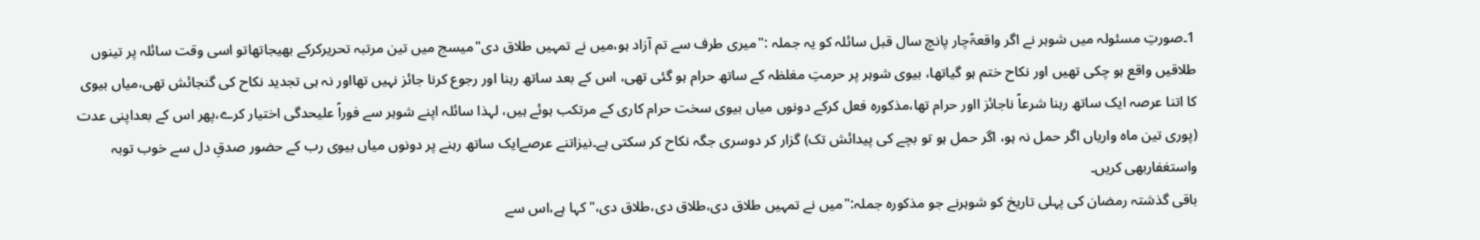1۔صورتِ مسئولہ میں شوہر نے اگر واقعۃًچار پانچ سال قبل سائلہ کو یہ جملہ :"میری طرف سے تم آزاد ہو،میں نے تمہیں طلاق دی"میسج میں تین مرتبہ تحریرکرکے بھیجاتھاتو اسی وقت سائلہ پر تینوں طلاقیں واقع ہو چکی تھیں اور نکاح ختم ہو گیاتھا، بیوی شوہر پر حرمتِ مغلظہ کے ساتھ حرام ہو گئی تھی، اس کے بعد ساتھ رہنا اور رجوع کرنا جائز نہیں تھااور نہ ہی تجدید نکاح کی گنجائش تھی،میاں بیوی کا اتنا عرصہ ایک ساتھ رہنا شرعاً ناجائز ااور حرام تھا،مذکورہ فعل کرکے دونوں میاں بیوی سخت حرام کاری کے مرتکب ہوئے ہیں، لہذا سائلہ اپنے شوہر سے فوراً علیحدگی اختیار کرے،پھر اس کے بعداپنی عدت (پوری تین ماہ واریاں اگر حمل نہ ہو، اگر حمل ہو تو بچے کی پیدائش تک) گزار کر دوسری جگہ نکاح کر سکتی ہے۔نیزاتنے عرصےایک ساتھ رہنے پر دونوں میاں بیوی رب کے حضور صدقِ دل سے خوب توبہ واستغفاربھی کریں۔
باقی گذشتہ رمضان کی پہلی تاریخ کو شوہرنے جو مذکورہ جملہ:"میں نے تمہیں طلاق دی،طلاق دی،طلاق دی،"کہا ہے،اس سے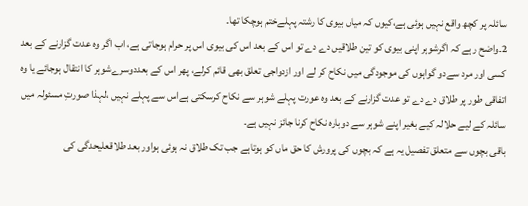سائلہ پر کچھ واقع نہیں ہوئی ہے،کیوں کہ میاں بیوی کا رشتہ پہلےختم ہوچکا تھا۔
2۔واضح رہے کہ اگرشوہر اپنی بیوی کو تین طلاقیں دے دے تو اس کے بعد اس کی بیوی اس پر حرام ہوجاتی ہے، اب اگر وہ عدت گزارنے کے بعد کسی اور مرد سےدو گواہوں کی موجودگی میں نکاح کر لے اور ازدواجی تعلق بھی قائم کرلے، پھر اس کے بعددوسرےشوہر کا انتقال ہوجائے یا وہ اتفاقی طور پر طلاق دے دے تو عدت گزارنے کے بعد وہ عورت پہلے شوہر سے نکاح کرسکتی ہےاس سے پہلے نہیں ،لہذا صورتِ مسئولہ میں سائلہ کے لیے حلالہ کیے بغیر اپنے شوہر سے دوبارہ نکاح کرنا جائز نہیں ہے۔
باقی بچوں سے متعلق تفصیل یہ ہے کہ بچوں کی پرورش کا حق ماں کو ہوتاہے جب تک طلاق نہ ہوئی ہواور بعد طلاقعلیحدگی کی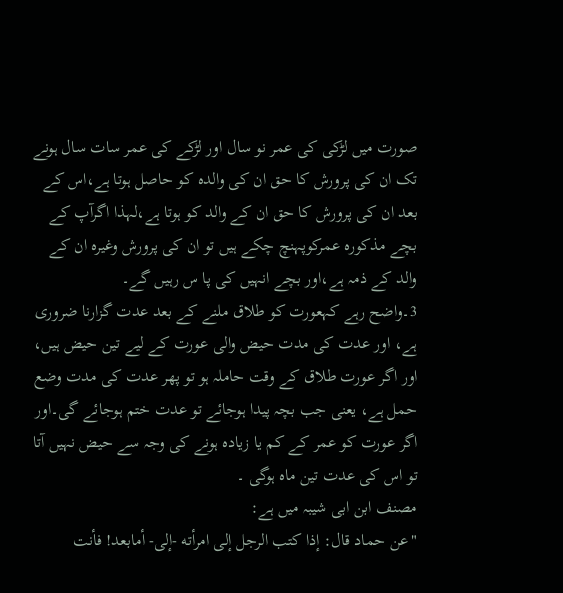صورت میں لڑکی کی عمر نو سال اور لڑکے کی عمر سات سال ہونے تک ان کی پرورش کا حق ان کی والدہ کو حاصل ہوتا ہے،اس کے بعد ان کی پرورش کا حق ان کے والد کو ہوتا ہے،لہذا اگرآپ کے بچے مذکورہ عمرکوپہنچ چکے ہیں تو ان کی پرورش وغیرہ ان کے والد کے ذمہ ہے،اور بچے انہیں کی پا س رہیں گے۔
3۔واضح رہے کہعورت کو طلاق ملنے کے بعد عدت گزارنا ضروری ہے، اور عدت کی مدت حیض والی عورت کے لیے تین حیض ہیں، اور اگر عورت طلاق کے وقت حاملہ ہو تو پھر عدت کی مدت وضع حمل ہے، یعنی جب بچہ پیدا ہوجائے تو عدت ختم ہوجائے گی۔اور اگر عورت کو عمر کے کم یا زیادہ ہونے کی وجہ سے حیض نہیں آتا تو اس کی عدت تین ماہ ہوگی ۔
مصنف ابن ابی شیبہ میں ہے:
"عن حماد قال: إذا کتب الرجل إلی امرأته -إلی- أمابعد! فأنت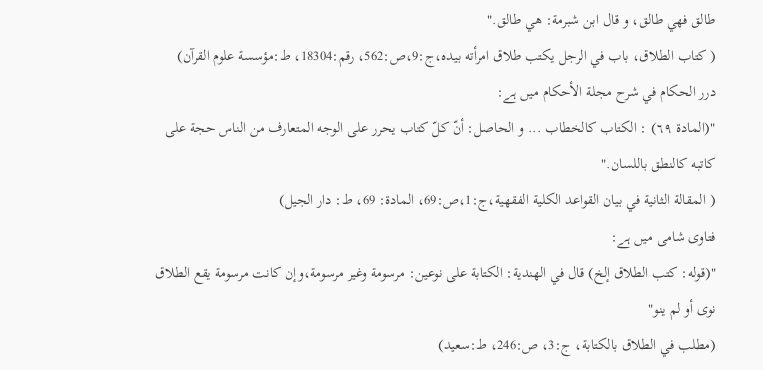طالق فهي طالق، و قال ابن شبرمة: هي طالق."
( کتاب الطلاق، باب في الرجل یکتب طلاق امرأته بیده،ج:9،ص:562، رقم:18304، ط:مؤسسة علوم القرآن)
درر الحكام في شرح مجلة الأحكام میں ہے:
"(المادة ٦٩) : الكتاب كالخطاب ... و الحاصل: أنّ كلّ كتاب يحرر على الوجه المتعارف من الناس حجة على كاتبه كالنطق باللسان."
( المقالة الثانية في بيان القواعد الكلية الفقهية،ج:1،ص:69، المادة: 69، ط: دار الجيل)
فتاوی شامی میں ہے:
"(قوله: كتب الطلاق إلخ) قال في الهندية: الكتابة على نوعين: مرسومة وغير مرسومة،وإن كانت مرسومة يقع الطلاق نوى أو لم ينو"
(مطلب في الطلاق بالکتابة، ج:3، ص:246، ط:سعید)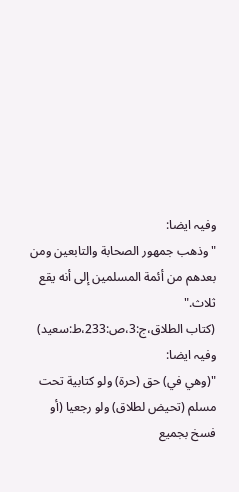وفیہ ایضا:
"وذهب جمهور الصحابة والتابعين ومن بعدهم من أئمة المسلمين إلى أنه يقع ثلاث."
(کتاب الطلاق،ج:3،ص:233،ط:سعید)
وفیہ ایضا:
"(وهي في) حق (حرة) ولو كتابية تحت مسلم (تحيض لطلاق) ولو رجعيا (أو فسخ بجميع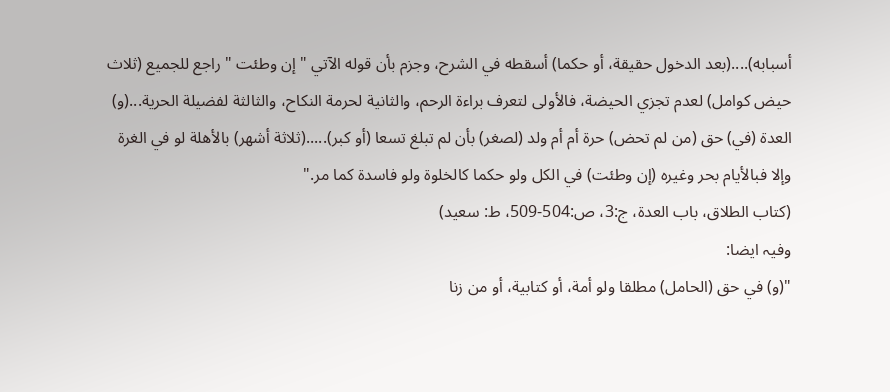أسبابه)....(بعد الدخول حقيقة، أو حكما) أسقطه في الشرح، وجزم بأن قوله الآتي " إن وطئت " راجع للجميع (ثلاث حيض كوامل) لعدم تجزي الحيضة، فالأولى لتعرف براءة الرحم، والثانية لحرمة النكاح، والثالثة لفضيلة الحرية...(و) العدة (في) حق (من لم تحض) حرة أم أم ولد (لصغر) بأن لم تبلغ تسعا (أو كبر).....(ثلاثة أشهر) بالأهلة لو في الغرة وإلا فبالأيام بحر وغيره (إن وطئت) في الكل ولو حكما كالخلوة ولو فاسدة كما مر."
(كتاب الطلاق، باب العدة، ج:3، ص:504-509، ط: سعيد)
وفیہ ایضا:
"(و) في حق (الحامل) مطلقا ولو أمة، أو كتابية، أو من زنا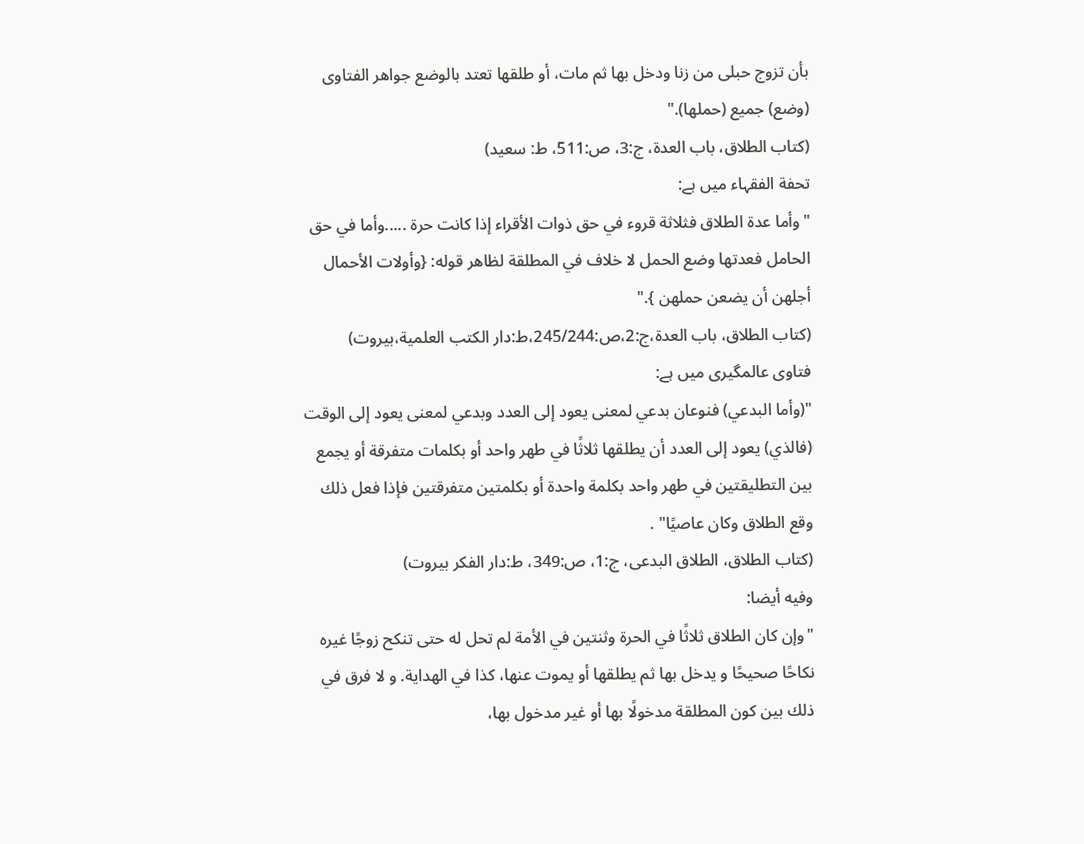بأن تزوج حبلى من زنا ودخل بها ثم مات، أو طلقها تعتد بالوضع جواهر الفتاوى (وضع) جميع (حملها)."
(كتاب الطلاق، باب العدة، ج:3، ص:511، ط: سعید)
تحفة الفقہاء میں ہے:
"وأما عدة الطلاق فثلاثة قروء في حق ذوات الأقراء إذا كانت حرة .....وأما في حق الحامل فعدتها وضع الحمل لا خلاف في المطلقة لظاهر قوله: {وأولات الأحمال أجلهن أن يضعن حملهن }."
(كتاب الطلاق، باب العدة،ج:2،ص:245/244،ط:دار الكتب العلمية،بيروت)
فتاوی عالمگیری میں ہے:
"(وأما البدعي) فنوعان بدعي لمعنى يعود إلى العدد وبدعي لمعنى يعود إلى الوقت (فالذي) يعود إلى العدد أن يطلقها ثلاثًا في طهر واحد أو بكلمات متفرقة أو يجمع بين التطليقتين في طهر واحد بكلمة واحدة أو بكلمتين متفرقتين فإذا فعل ذلك وقع الطلاق وكان عاصيًا" .
(کتاب الطلاق، الطلاق البدعی، ج:1، ص:349، ط:دار الفکر بیروت)
وفیه أیضا:
"وإن كان الطلاق ثلاثًا في الحرة وثنتين في الأمة لم تحل له حتى تنكح زوجًا غيره نكاحًا صحيحًا و يدخل بها ثم يطلقها أو يموت عنها، كذا في الهداية. و لا فرق في ذلك بين كون المطلقة مدخولًا بها أو غير مدخول بها،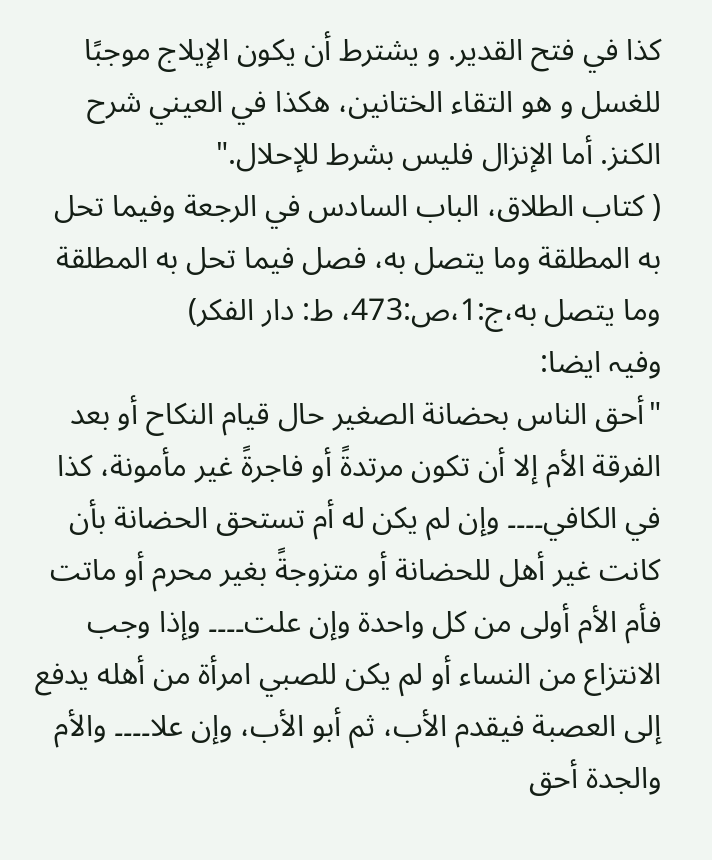كذا في فتح القدير. و يشترط أن يكون الإيلاج موجبًا للغسل و هو التقاء الختانين، هكذا في العيني شرح الكنز. أما الإنزال فليس بشرط للإحلال."
( كتاب الطلاق، الباب السادس في الرجعة وفيما تحل به المطلقة وما يتصل به، فصل فيما تحل به المطلقة وما يتصل به،ج:1،ص:473، ط: دار الفكر)
وفیہ ایضا:
"أحق الناس بحضانة الصغير حال قيام النكاح أو بعد الفرقة الأم إلا أن تكون مرتدةً أو فاجرةً غير مأمونة، كذا في الكافي۔۔۔۔ وإن لم يكن له أم تستحق الحضانة بأن كانت غير أهل للحضانة أو متزوجةً بغير محرم أو ماتت فأم الأم أولى من كل واحدة وإن علت۔۔۔۔ وإذا وجب الانتزاع من النساء أو لم يكن للصبي امرأة من أهله يدفع إلى العصبة فيقدم الأب، ثم أبو الأب، وإن علا۔۔۔۔ والأم والجدة أحق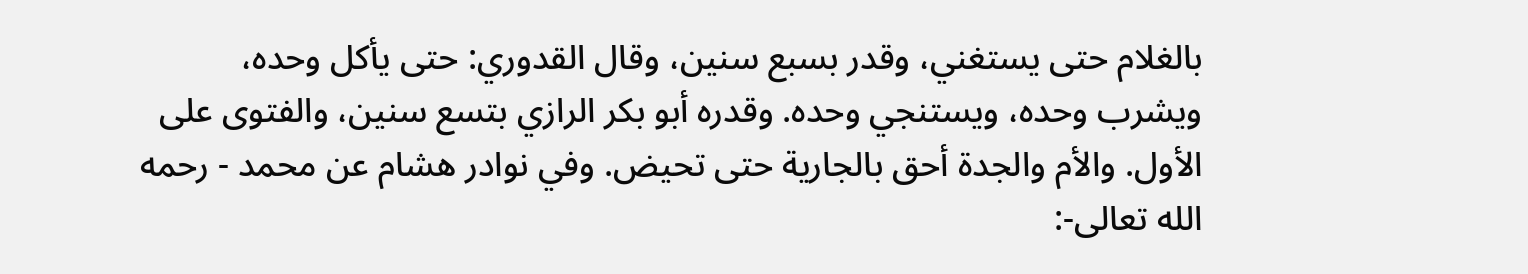بالغلام حتى يستغني، وقدر بسبع سنين، وقال القدوري: حتى يأكل وحده، ويشرب وحده، ويستنجي وحده. وقدره أبو بكر الرازي بتسع سنين، والفتوى على الأول. والأم والجدة أحق بالجارية حتى تحيض. وفي نوادر هشام عن محمد - رحمه الله تعالى-: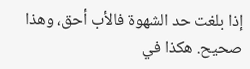إذا بلغت حد الشهوة فالأب أحق، وهذا صحيح. هكذا في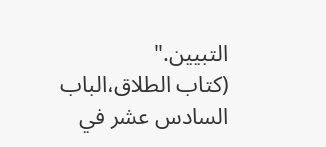التبيين."
(کتاب الطلاق،الباب السادس عشر في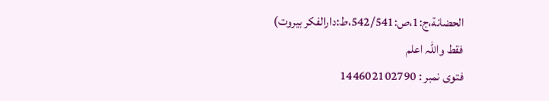الحضانة،ج:1،ص:542/541،ط:دارالفکر بیروت)
فقط واللہ اعلم
فتوی نمبر : 144602102790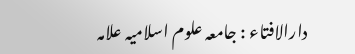دارالافتاء : جامعہ علوم اسلامیہ علامہ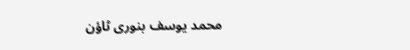محمد یوسف بنوری ٹاؤن